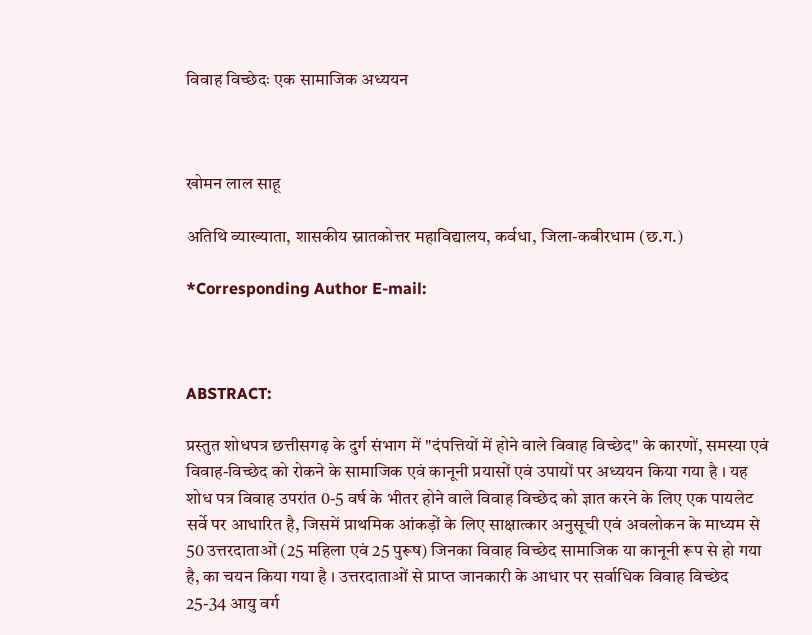विवाह विच्छेदः एक सामाजिक अध्ययन



खोमन लाल साहू

अतिथि व्याख्याता, शासकीय स्नातकोत्तर महाविद्यालय, कर्वधा, जिला-कबीरधाम (छ.ग.)

*Corresponding Author E-mail:



ABSTRACT:

प्रस्तुत शोधपत्र छत्तीसगढ़ के दुर्ग संभाग में "दंपत्तियों में होने वाले विवाह विच्छेद" के कारणों, समस्या एवं विवाह-विच्छेद को रोकने के सामाजिक एवं कानूनी प्रयासों एवं उपायों पर अध्ययन किया गया है । यह शोध पत्र विवाह उपरांत 0-5 वर्ष के भीतर होने वाले विवाह विच्छेद को ज्ञात करने के लिए एक पायलेट सर्वे पर आधारित है, जिसमें प्राथमिक आंकड़ों के लिए साक्षात्कार अनुसूची एवं अवलोकन के माध्यम से 50 उत्तरदाताओं (25 महिला एवं 25 पुरूष) जिनका विवाह विच्छेद सामाजिक या कानूनी रूप से हो गया है, का चयन किया गया है । उत्तरदाताओं से प्राप्त जानकारी के आधार पर सर्वाधिक विवाह विच्छेद 25-34 आयु वर्ग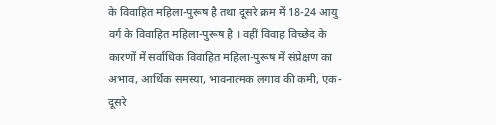के विवाहित महिला-पुरूष है तथा दूसरे क्रम में 18-24 आयु वर्ग के विवाहित महिला-पुरूष है । वहीं विवाह विच्छेद के कारणों में सर्वाधिक विवाहित महिला-पुरूष में संप्रेक्षण का अभाव, आर्थिक समस्या, भावनात्मक लगाव की कमी, एक-दूसरे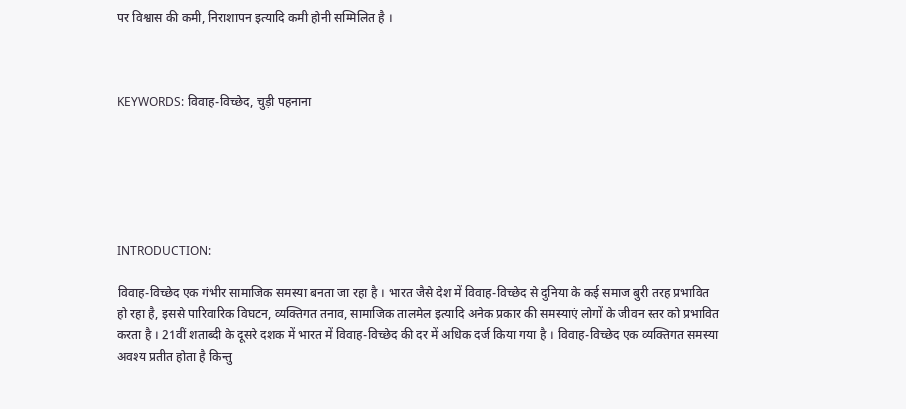पर विश्वास की कमी, निराशापन इत्यादि कमी होनी सम्मिलित है ।



KEYWORDS: विवाह-विच्छेद, चुड़ी पहनाना






INTRODUCTION:

विवाह-विच्छेद एक गंभीर सामाजिक समस्या बनता जा रहा है । भारत जैसे देश में विवाह-विच्छेद से दुनिया के कई समाज बुरी तरह प्रभावित हो रहा है, इससे पारिवारिक विघटन, व्यक्तिगत तनाव, सामाजिक तालमेल इत्यादि अनेक प्रकार की समस्याएं लोगों के जीवन स्तर को प्रभावित करता है । 21वीं शताब्दी के दूसरे दशक में भारत में विवाह-विच्छेद की दर में अधिक दर्ज किया गया है । विवाह-विच्छेद एक व्यक्तिगत समस्या अवश्य प्रतीत होता है किन्तु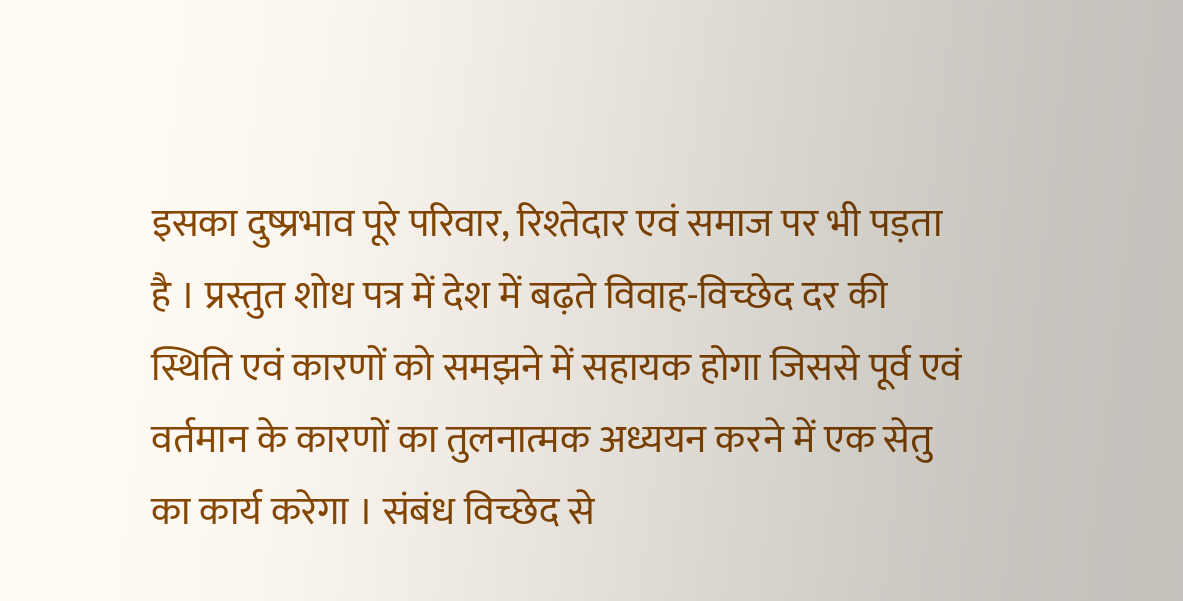इसका दुष्प्रभाव पूरे परिवार, रिश्तेदार एवं समाज पर भी पड़ता है । प्रस्तुत शोध पत्र में देश में बढ़ते विवाह-विच्छेद दर की स्थिति एवं कारणों को समझने में सहायक होगा जिससे पूर्व एवं वर्तमान के कारणों का तुलनात्मक अध्ययन करने में एक सेतु का कार्य करेगा । संबंध विच्छेद से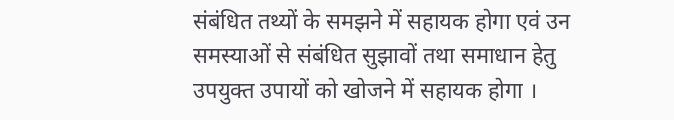संबंधित तथ्यों के समझने में सहायक होगा एवं उन समस्याओं से संबंधित सुझावों तथा समाधान हेतु उपयुक्त उपायों को खोजने में सहायक होगा ।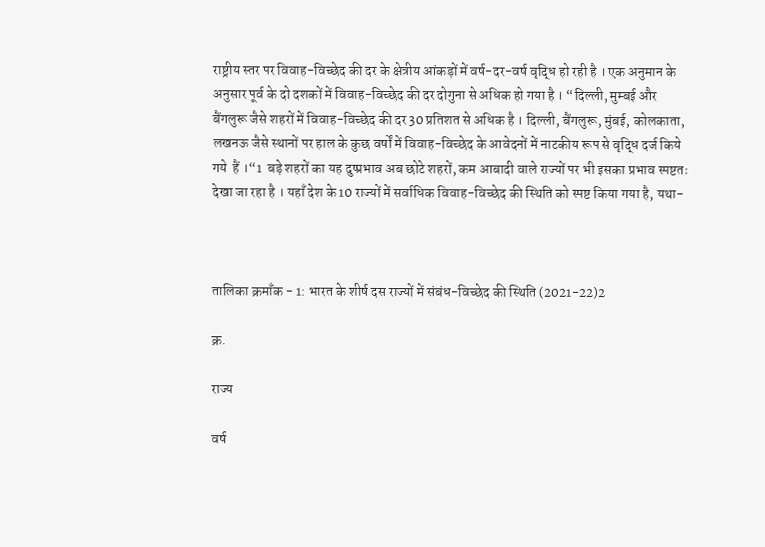राष्ट्रीय स्तर पर विवाह-विच्छेद की दर के क्षेत्रीय आंकड़ों में वर्ष-दर-वर्ष वृद्धि हो रही है । एक अनुमान के अनुसार पूर्व के दो दशकों में विवाह-विच्छेद की दर दोगुना से अधिक हो गया है । “दिल्ली, मुम्बई और बैंगलुरू जैसे शहरों में विवाह-विच्छेद की दर 30 प्रतिशत से अधिक है । दिल्ली, बैंगलुरू, मुंबई, कोलकाता, लखनऊ जैसे स्थानों पर हाल के कुछ वर्षों में विवाह-विच्छेद के आवेदनों में नाटकीय रूप से वृद्धि दर्ज किये गये  हैं ।“1  बड़े शहरों का यह दुष्प्रभाव अब छोटे शहरों, कम आबादी वाले राज्यों पर भी इसका प्रभाव स्पष्टतः देखा जा रहा है । यहाँ देश के 10 राज्यों में सर्वाधिक विवाह-विच्छेद की स्थिति को स्पष्ट किया गया है, यथा-



तालिका क्रमाँक - 1: भारत के शीर्ष दस राज्यों में संबंध-विच्छेद की स्थिति (2021-22)2

क्र.

राज्य

वर्ष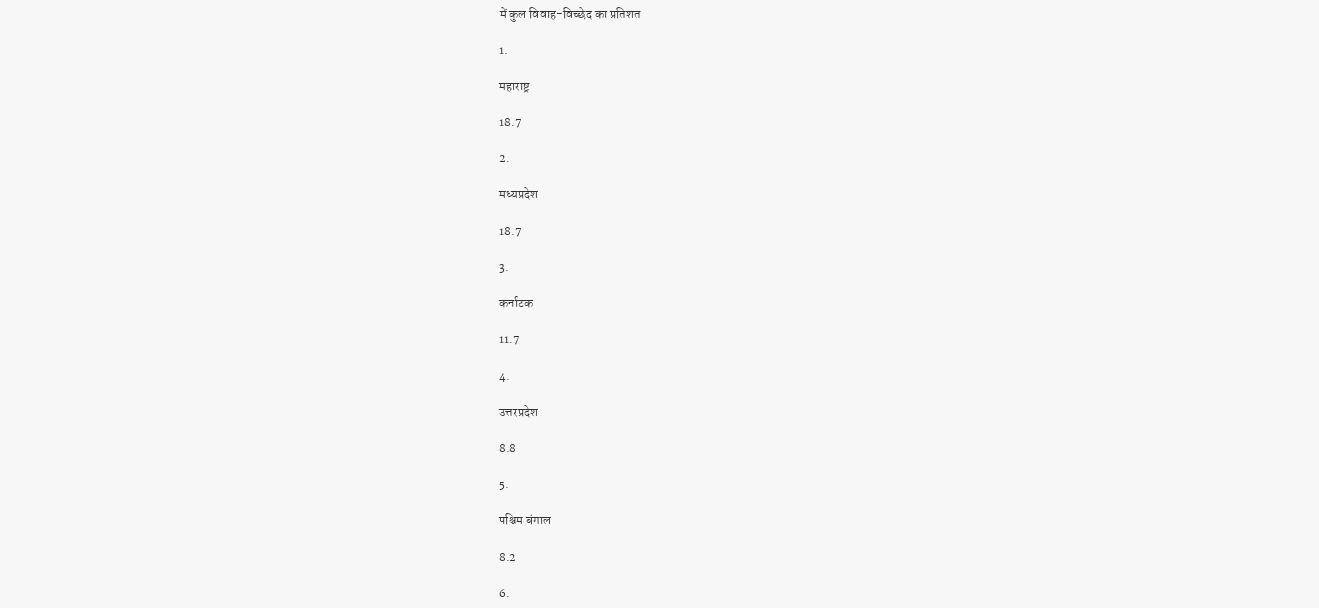में कुल विवाह-विच्छेद का प्रतिशत

1.

महाराष्ट्र

18.7

2.

मध्यप्रदेश

18.7

3.

कर्नाटक

11.7

4.

उत्तरप्रदेश

8.8

5.

पश्चिम बंगाल

8.2

6.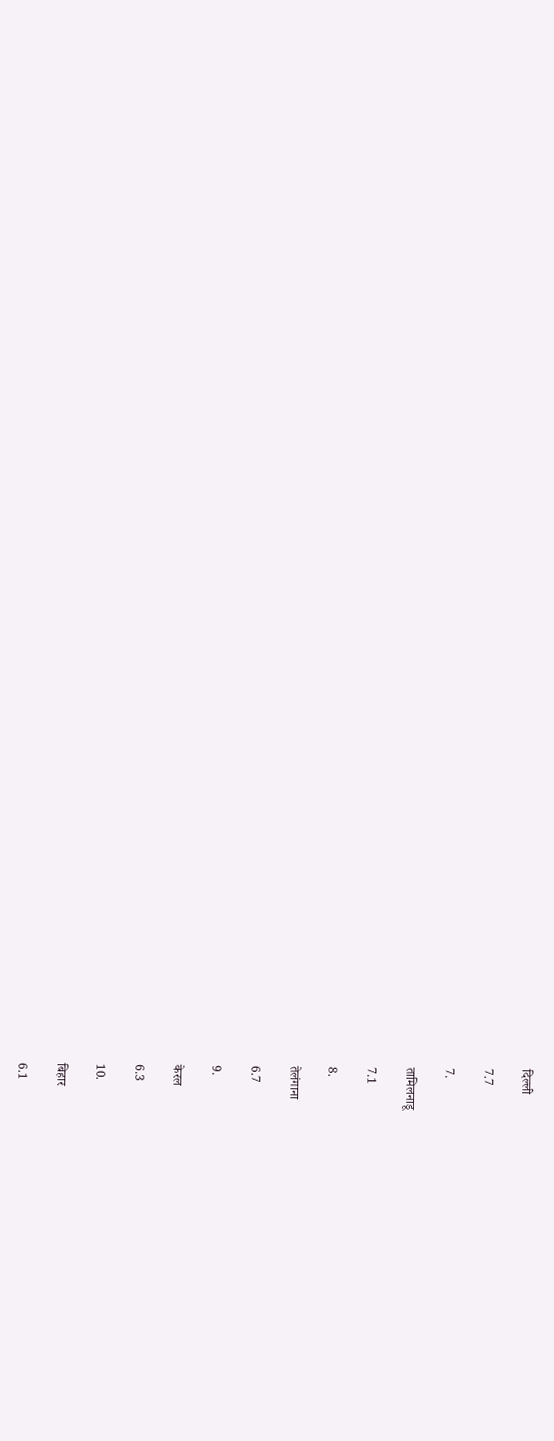दिल्ली

7.7

7.

तामिलनाडू

7.1

8.

तेलंगाना

6.7

9.

केरल

6.3

10.

बिहार

6.1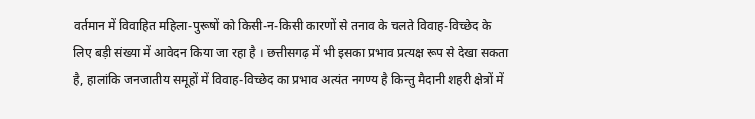वर्तमान में विवाहित महिला-पुरूषों को किसी-न-किसी कारणों से तनाव के चलते विवाह-विच्छेद के लिए बड़ी संख्या में आवेदन किया जा रहा है । छत्तीसगढ़ में भी इसका प्रभाव प्रत्यक्ष रूप से देखा सकता है, हालांकि जनजातीय समूहों में विवाह-विच्छेद का प्रभाव अत्यंत नगण्य है किन्तु मैदानी शहरी क्षेत्रों में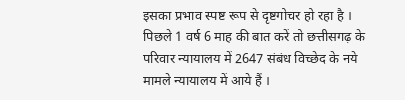इसका प्रभाव स्पष्ट रूप से दृष्टगोचर हो रहा है । पिछले 1 वर्ष 6 माह की बात करें तो छत्तीसगढ़ के परिवार न्यायालय में 2647 संबंध विच्छेद के नये मामले न्यायालय में आये हैं ।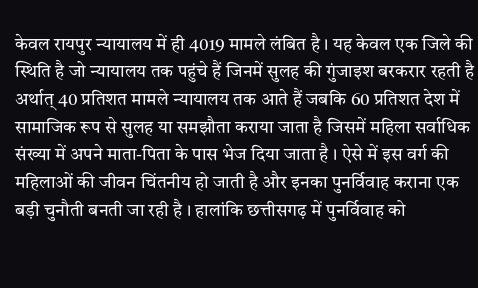केवल रायपुर न्यायालय में ही 4019 मामले लंबित है । यह केवल एक जिले की स्थिति है जो न्यायालय तक पहुंचे हैं जिनमें सुलह की गुंजाइश बरकरार रहती है अर्थात् 40 प्रतिशत मामले न्यायालय तक आते हैं जबकि 60 प्रतिशत देश में सामाजिक रूप से सुलह या समझौता कराया जाता है जिसमें महिला सर्वाधिक संख्या में अपने माता-पिता के पास भेज दिया जाता है । ऐसे में इस वर्ग की महिलाओं की जीवन चिंतनीय हो जाती है और इनका पुनर्विवाह कराना एक बड़ी चुनौती बनती जा रही है । हालांकि छत्तीसगढ़ में पुनर्विवाह को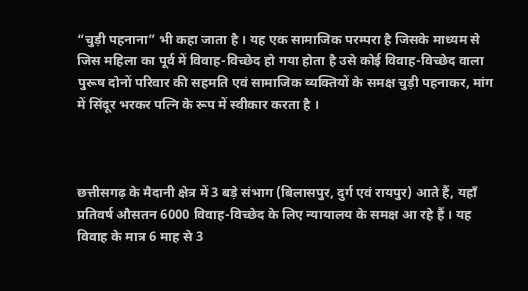“चुड़ी पहनाना” भी कहा जाता है । यह एक सामाजिक परम्परा है जिसके माध्यम से जिस महिला का पूर्व में विवाह-विच्छेद हो गया होता है उसे कोई विवाह-विच्छेद वाला पुरूष दोनों परिवार की सहमति एवं सामाजिक व्यक्तियों के समक्ष चुड़ी पहनाकर, मांग में सिंदूर भरकर पत्नि के रूप में स्वीकार करता है ।



छत्तीसगढ़ के मैदानी क्षेत्र में 3 बड़े संभाग (बिलासपुर, दुर्ग एवं रायपुर) आते हैं, यहाँ प्रतिवर्ष औसतन 6000 विवाह-विच्छेद के लिए न्यायालय के समक्ष आ रहे हैं । यह विवाह के मात्र 6 माह से 3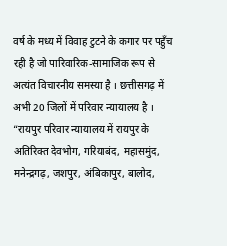वर्ष के मध्य में विवाह टुटने के कगार पर पहुँच रही है जो पारिवारिक-सामाजिक रूप से अत्यंत विचारनीय समस्या है । छत्तीसगढ़ में अभी 20 जिलों में परिवार न्यायालय है । “रायपुर परिवार न्यायालय में रायपुर के अतिरिक्त देवभोग, गरियाबंद, महासमुंद, मनेन्द्रगढ़, जशपुर, अंबिकापुर, बालोद,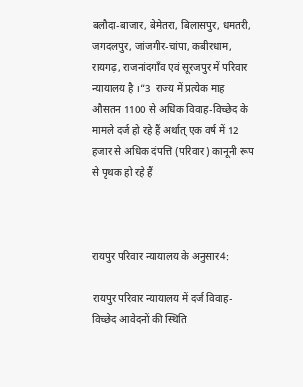बलौदा-बाजार, बेमेतरा, बिलासपुर, धमतरी, जगदलपुर, जांजगीर-चांपा, कबीरधाम, रायगढ़, राजनांदगाँव एवं सूरजपुर में परिवार न्यायालय है ।“3  राज्य में प्रत्येक माह औसतन 1100 से अधिक विवाह-विच्छेद के मामले दर्ज हो रहे हैं अर्थात् एक वर्ष में 12 हजार से अधिक दंपत्ति (परिवार) कानूनी रूप से पृथक हो रहे हैं



रायपुर परिवार न्यायालय के अनुसार4:

रायपुर परिवार न्यायालय में दर्ज विवाह-विच्छेद आवेदनों की स्थिति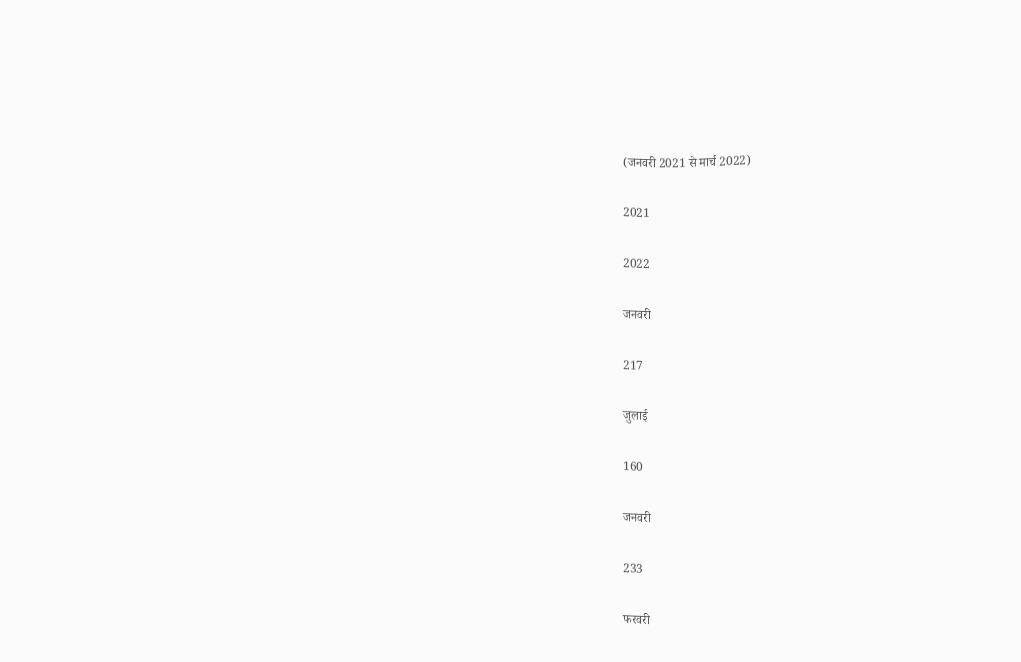(जनवरी 2021 से मार्च 2022)

2021

2022

जनवरी

217

जुलाई

160

जनवरी

233

फरवरी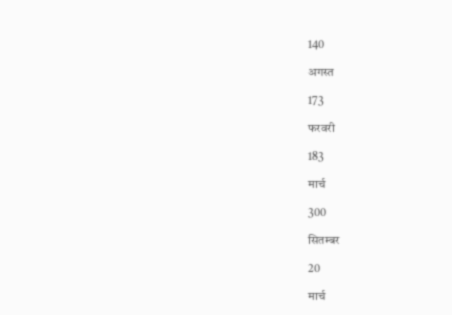140

अगस्त

173

फरवरी

183

मार्च

300

सितम्बर

20

मार्च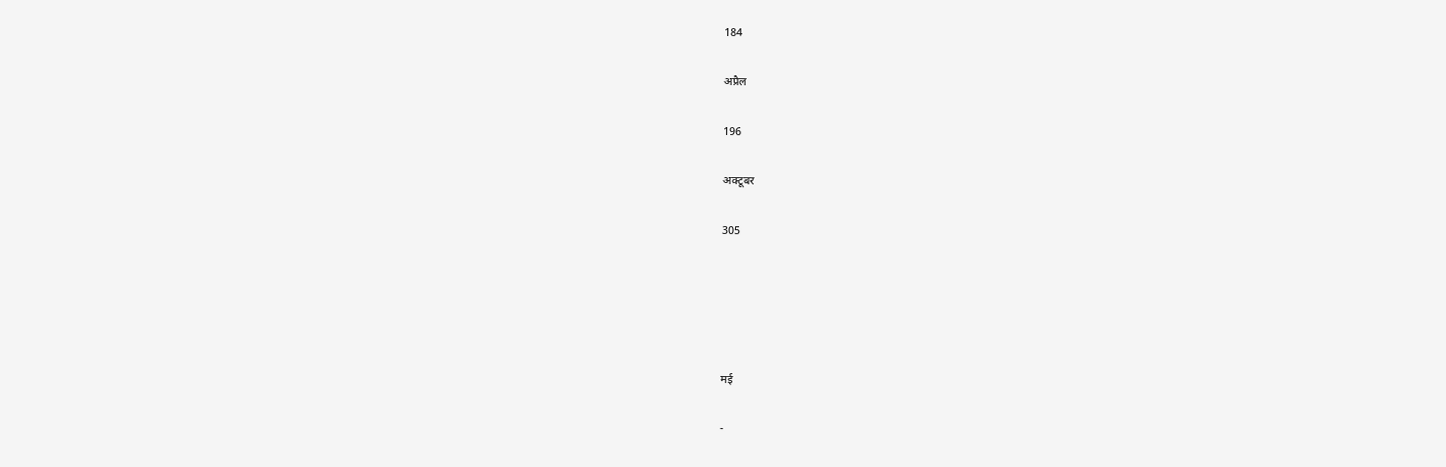184

अप्रैल

196

अक्टूबर

305





मई

-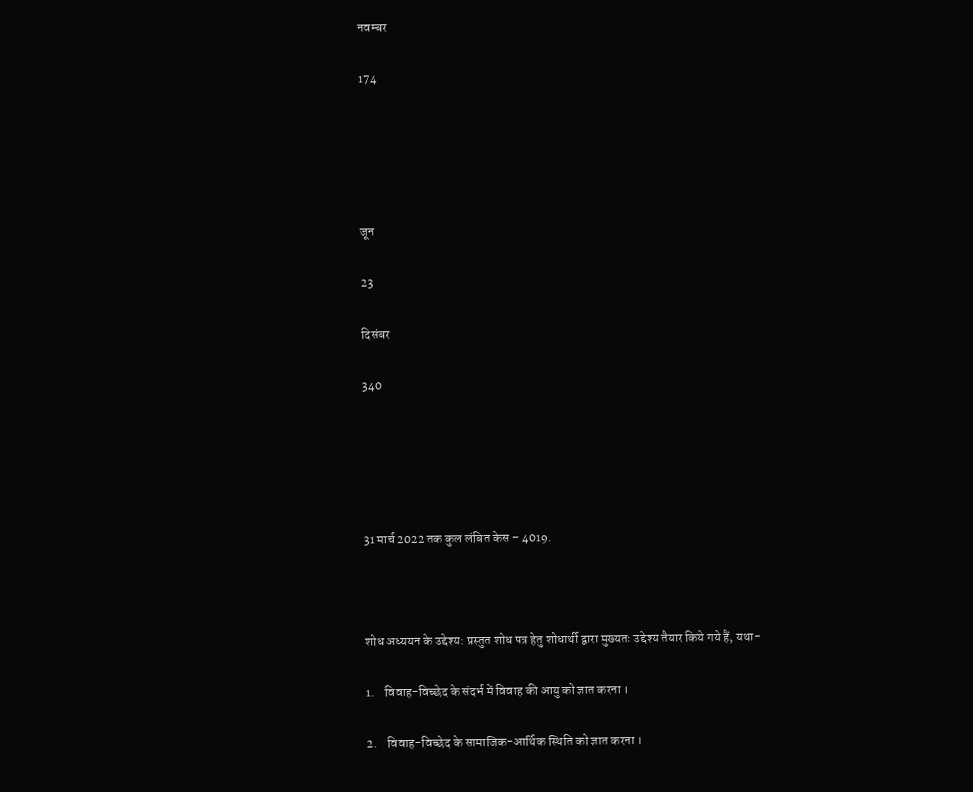नवम्बर

174





जून

23

दिसंबर

340





31 मार्च 2022 तक कुल लंबित केस – 4019.



शोध अध्ययन के उद्देश्य: प्रस्तुत शोध पत्र हेतु शोधार्थी द्वारा मुख्यतः उद्देश्य तैयार किये गये हैं, यथा-

1.    विवाह-विच्छेद के संदर्भ में विवाह की आयु को ज्ञात करना ।

2.    विवाह-विच्छेद के सामाजिक-आर्थिक स्थिति को ज्ञात करना ।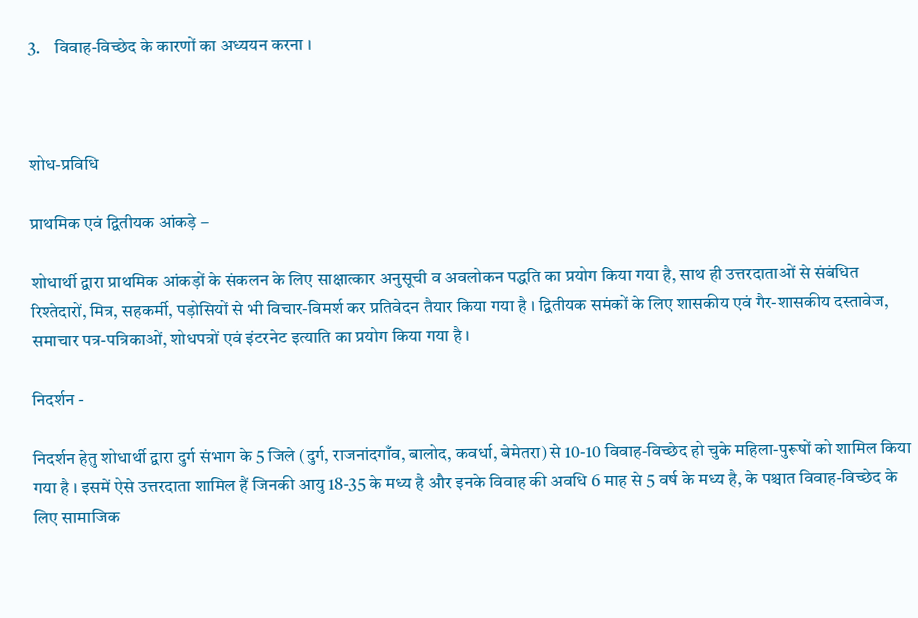3.    विवाह-विच्छेद के कारणों का अध्ययन करना ।



शोध-प्रविधि

प्राथमिक एवं द्वितीयक आंकड़े –

शोधार्थी द्वारा प्राथमिक आंकड़ों के संकलन के लिए साक्षात्कार अनुसूची व अवलोकन पद्धति का प्रयोग किया गया है, साथ ही उत्तरदाताओं से संबंधित रिश्तेदारों, मित्र, सहकर्मी, पड़ोसियों से भी विचार-विमर्श कर प्रतिवेदन तैयार किया गया है । द्वितीयक समंकों के लिए शासकीय एवं गैर-शासकीय दस्तावेज, समाचार पत्र-पत्रिकाओं, शोधपत्रों एवं इंटरनेट इत्याति का प्रयोग किया गया है ।

निदर्शन -

निदर्शन हेतु शोधार्थी द्वारा दुर्ग संभाग के 5 जिले (दुर्ग, राजनांदगाँव, बालोद, कवर्धा, बेमेतरा) से 10-10 विवाह-विच्छेद हो चुके महिला-पुरूषों को शामिल किया गया है । इसमें ऐसे उत्तरदाता शामिल हैं जिनकी आयु 18-35 के मध्य है और इनके विवाह की अवधि 6 माह से 5 वर्ष के मध्य है, के पश्चात विवाह-विच्छेद के लिए सामाजिक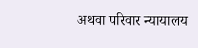अथवा परिवार न्यायालय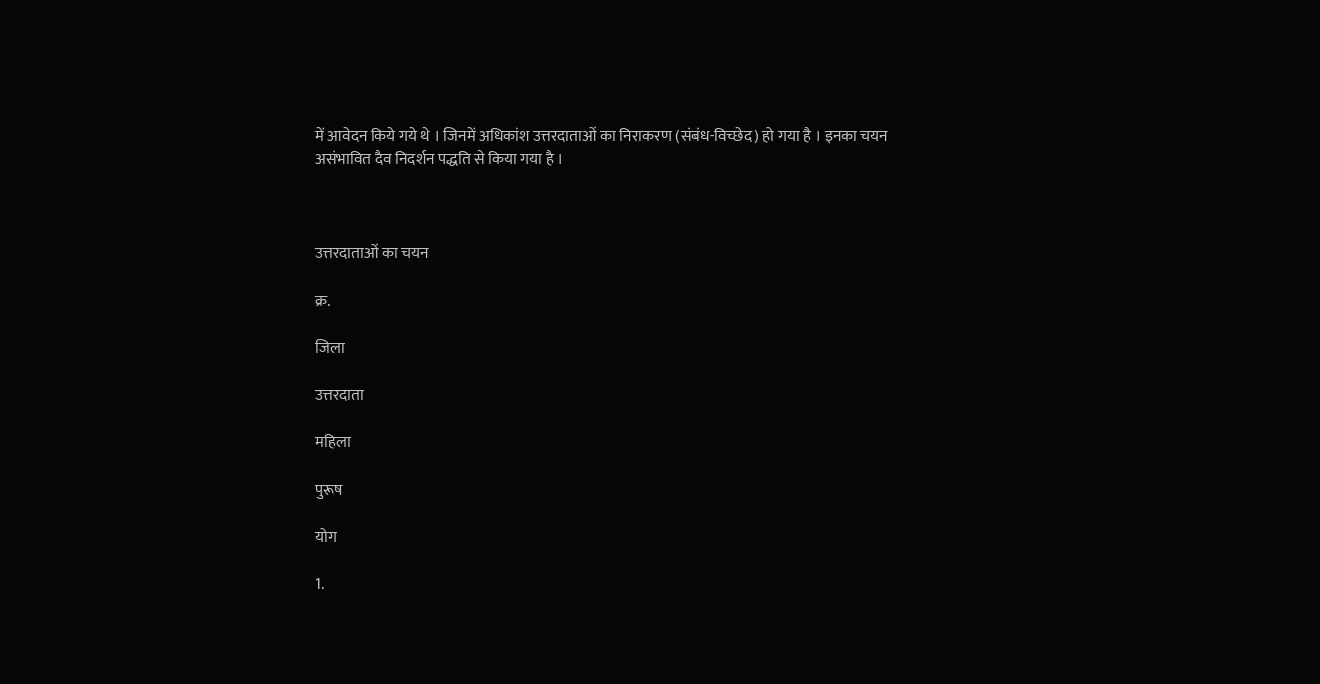में आवेदन किये गये थे । जिनमें अधिकांश उत्तरदाताओं का निराकरण (संबंध-विच्छेद) हो गया है । इनका चयन असंभावित दैव निदर्शन पद्धति से किया गया है ।



उत्तरदाताओं का चयन

क्र.

जिला

उत्तरदाता

महिला

पुरूष

योग

1.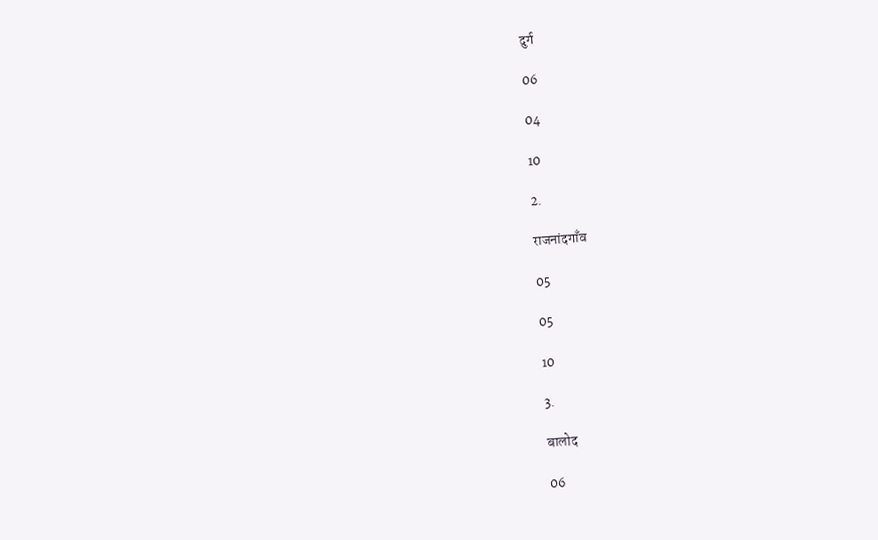दुर्ग

06

04

10

2.

राजनांदगाँव

05

05

10

3.

बालोद

06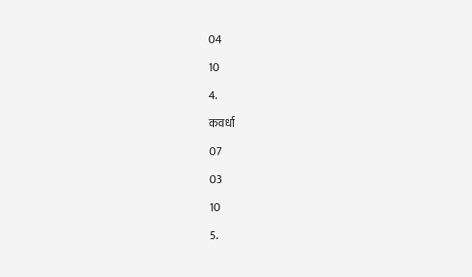04

10

4.

कवर्धा

07

03

10

5.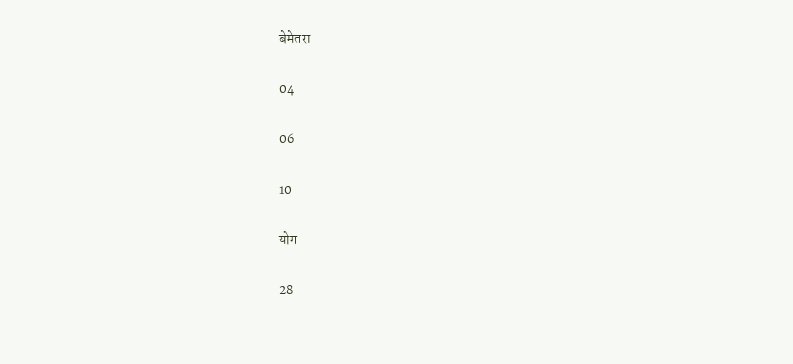बेमेतरा

04

06

10

योग

28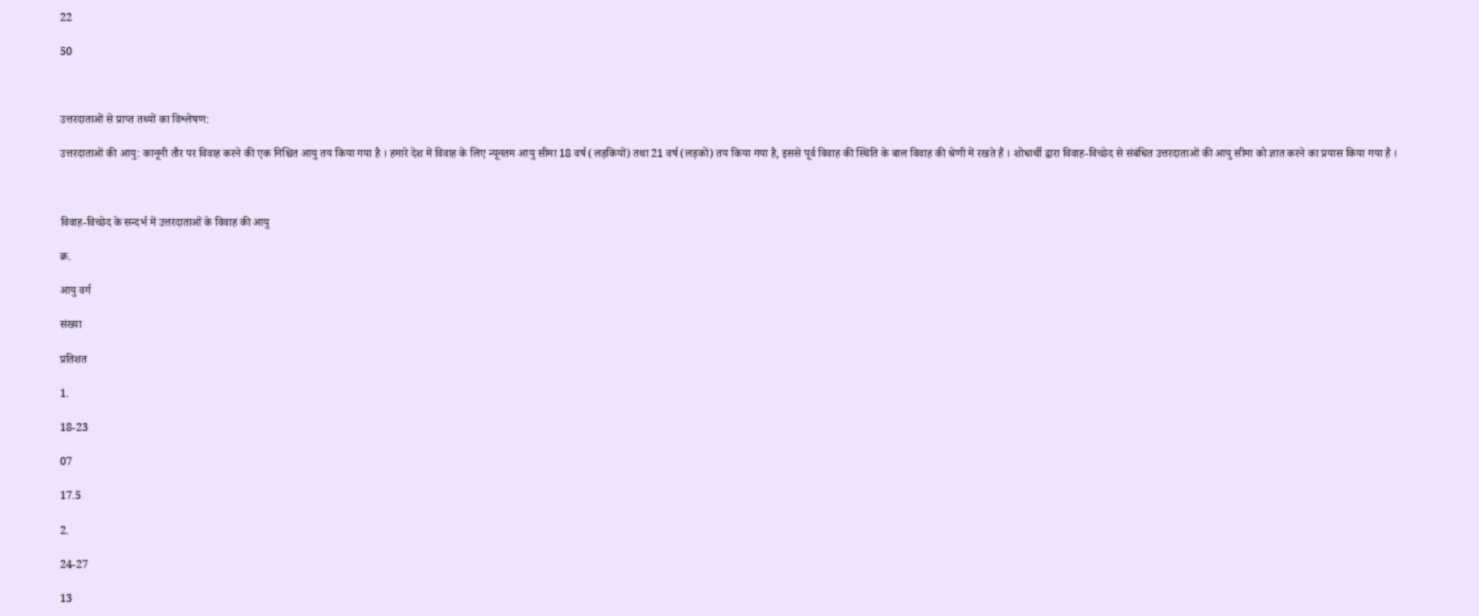22

50



उत्तरदाताओं से प्राप्त तथ्यों का विश्लेषण:

उत्तरदाताओं की आयु: कानूनी तौर पर विवाह करने की एक निश्चित आयु तय किया गया है । हमारे देश में विवाह के लिए न्यूनतम आयु सीमा 18 वर्ष (लड़कियों) तथा 21 वर्ष (लड़कों) तय किया गया है, इससे पूर्व विवाह की स्थिति के बाल विवाह की श्रेणी में रखते हैं । शोधार्थी द्वारा विवाह-विच्छेद से संबंधित उत्तरदाताओं की आयु सीमा को ज्ञात करने का प्रयास किया गया है ।



विवाह-विच्छेद के सन्दर्भ में उत्तरदाताओं के विवाह की आयु

क्र.

आयु वर्ग

संख्या

प्रतिशत

1.

18-23

07

17.5

2.

24-27

13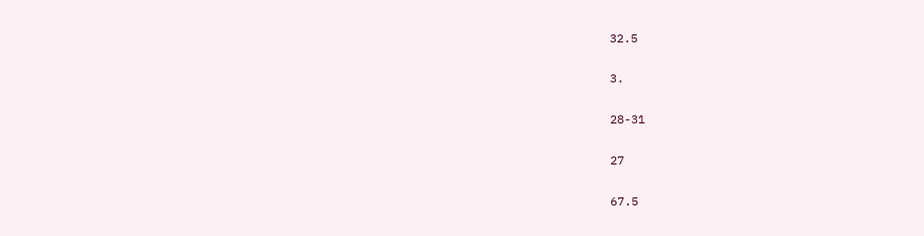32.5

3.

28-31

27

67.5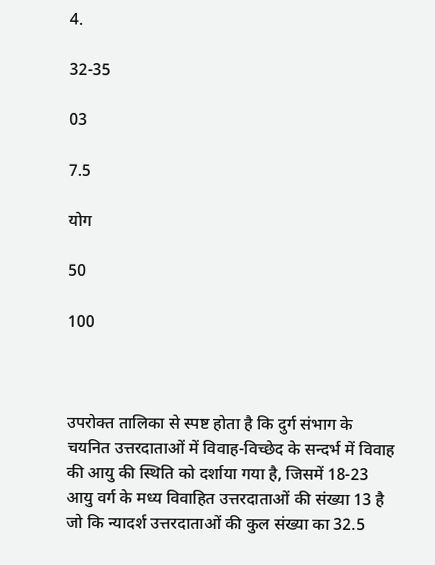4.

32-35

03

7.5

योग

50

100



उपरोक्त तालिका से स्पष्ट होता है कि दुर्ग संभाग के चयनित उत्तरदाताओं में विवाह-विच्छेद के सन्दर्भ में विवाह की आयु की स्थिति को दर्शाया गया है, जिसमें 18-23 आयु वर्ग के मध्य विवाहित उत्तरदाताओं की संख्या 13 है जो कि न्यादर्श उत्तरदाताओं की कुल संख्या का 32.5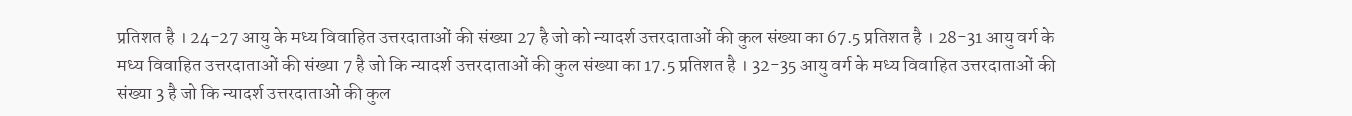प्रतिशत है । 24-27 आयु के मध्य विवाहित उत्तरदाताओं की संख्या 27 है जो को न्यादर्श उत्तरदाताओं की कुल संख्या का 67.5 प्रतिशत है । 28-31 आयु वर्ग के मध्य विवाहित उत्तरदाताओं की संख्या 7 है जो कि न्यादर्श उत्तरदाताओं की कुल संख्या का 17.5 प्रतिशत है । 32-35 आयु वर्ग के मध्य विवाहित उत्तरदाताओं की संख्या 3 है जो कि न्यादर्श उत्तरदाताओं की कुल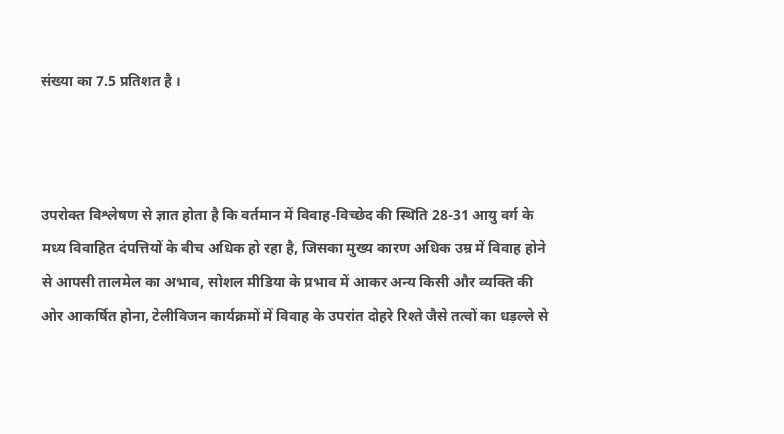संख्या का 7.5 प्रतिशत है ।



उपरोक्त विश्लेषण से ज्ञात होता है कि वर्तमान में विवाह-विच्छेद की स्थिति 28-31 आयु वर्ग के मध्य विवाहित दंपत्तियों के बीच अधिक हो रहा है, जिसका मुख्य कारण अधिक उम्र में विवाह होने से आपसी तालमेल का अभाव, सोशल मीडिया के प्रभाव में आकर अन्य किसी और व्यक्ति की ओर आकर्षित होना, टेलीविजन कार्यक्रमों में विवाह के उपरांत दोहरे रिश्ते जैसे तत्वों का धड़ल्ले से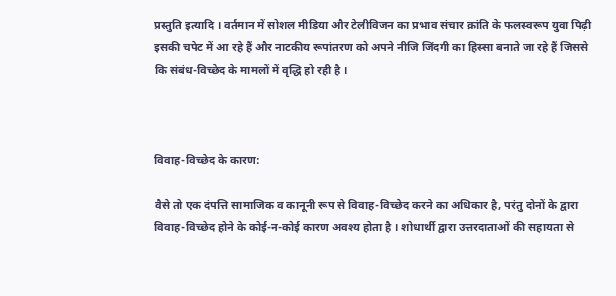प्रस्तुति इत्यादि । वर्तमान में सोशल मीडिया और टेलीविजन का प्रभाव संचार क्रांति के फलस्वरूप युवा पिढ़ी इसकी चपेट में आ रहे हैं और नाटकीय रूपांतरण को अपने नीजि जिंदगी का हिस्सा बनाते जा रहे हैं जिससे कि संबंध-विच्छेद के मामलों में वृद्धि हो रही है ।



विवाह-विच्छेद के कारण:

वैसे तो एक दंपत्ति सामाजिक व कानूनी रूप से विवाह-विच्छेद करने का अधिकार है, परंतु दोनों के द्वारा विवाह-विच्छेद होने के कोई-न-कोई कारण अवश्य होता है । शोधार्थी द्वारा उत्तरदाताओं की सहायता से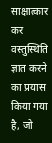साक्षात्कार कर वस्तुस्थिति ज्ञात करने का प्रयास किया गया है, जो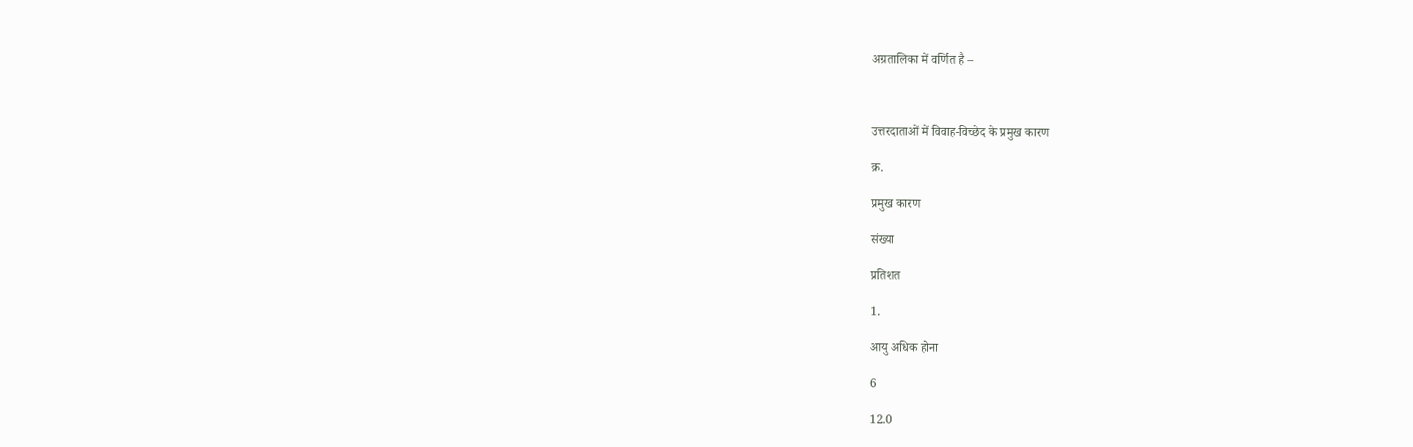अग्रतालिका में वर्णित है –



उत्तरदाताओं में विवाह-विच्छेद के प्रमुख कारण

क्र.

प्रमुख कारण

संख्या

प्रतिशत

1.

आयु अधिक होना

6

12.0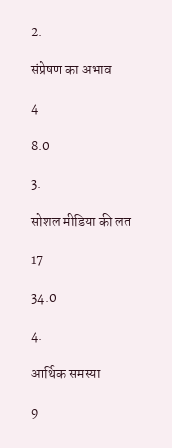2.

संप्रेषण का अभाव

4

8.0

3.

सोशल मीडिया की लत

17

34.0

4.

आर्थिक समस्या

9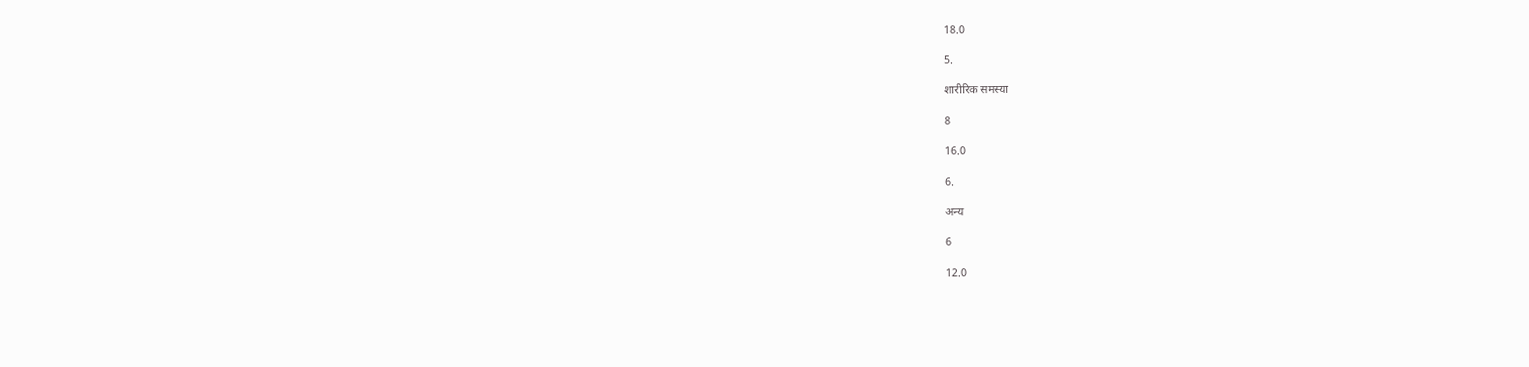18.0

5.

शारीरिक समस्या

8

16.0

6.

अन्य

6

12.0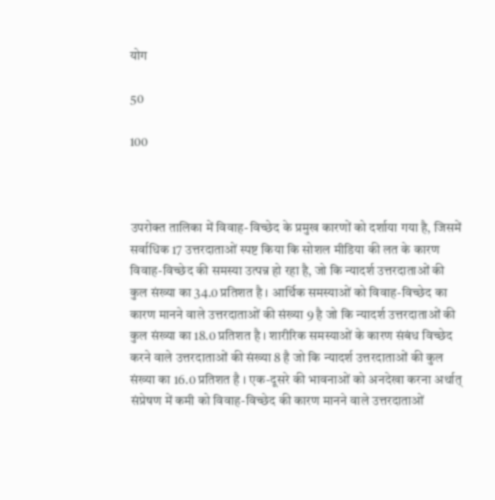योग

50

100



उपरोक्त तालिका में विवाह-विच्छेद के प्रमुख कारणों को दर्शाया गया है, जिसमें सर्वाधिक 17 उत्तरदाताओं स्पष्ट किया कि सोशल मीडिया की लत के कारण विवाह-विच्छेद की समस्या उत्पन्न हो रहा है, जो कि न्यादर्श उत्तरदाताओं की कुल संख्या का 34.0 प्रतिशत है । आर्थिक समस्याओं को विवाह-विच्छेद का कारण मानने वाले उत्तरदाताओं की संख्या 9 है जो कि न्यादर्श उत्तरदाताओं की कुल संख्या का 18.0 प्रतिशत है । शारीरिक समस्याओं के कारण संबंध विच्छेद करने वाले उत्तरदाताओं की संख्या 8 है जो कि न्यादर्श उत्तरदाताओं की कुल संख्या का 16.0 प्रतिशत है । एक-दूसरे की भावनाओं को अनदेखा करना अर्थात् संप्रेषण में कमी को विवाह-विच्छेद की कारण मानने वाले उत्तरदाताओं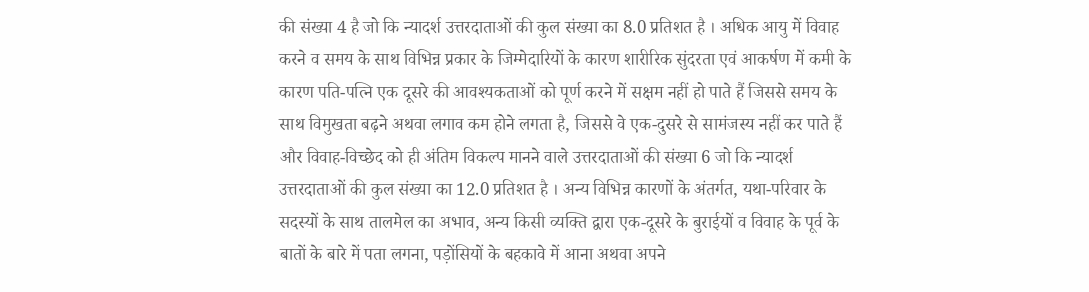की संख्या 4 है जो कि न्यादर्श उत्तरदाताओं की कुल संख्या का 8.0 प्रतिशत है । अधिक आयु में विवाह करने व समय के साथ विभिन्न प्रकार के जिम्मेदारियों के कारण शारीरिक सुंदरता एवं आकर्षण में कमी के कारण पति-पत्नि एक दूसरे की आवश्यकताओं को पूर्ण करने में सक्षम नहीं हो पाते हैं जिससे समय के साथ विमुखता बढ़ने अथवा लगाव कम होने लगता है, जिससे वे एक-दुसरे से सामंजस्य नहीं कर पाते हैं और विवाह-विच्छेद को ही अंतिम विकल्प मानने वाले उत्तरदाताओं की संख्या 6 जो कि न्यादर्श उत्तरदाताओं की कुल संख्या का 12.0 प्रतिशत है । अन्य विभिन्न कारणों के अंतर्गत, यथा-परिवार के सदस्यों के साथ तालमेल का अभाव, अन्य किसी व्यक्ति द्वारा एक-दूसरे के बुराईयों व विवाह के पूर्व के बातों के बारे में पता लगना, पड़ोंसियों के बहकावे में आना अथवा अपने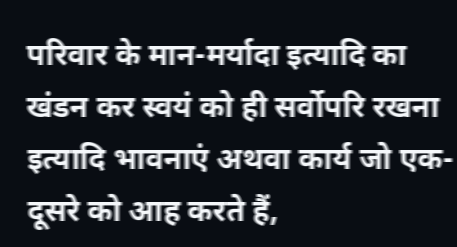परिवार के मान-मर्यादा इत्यादि का खंडन कर स्वयं को ही सर्वोपरि रखना इत्यादि भावनाएं अथवा कार्य जो एक-दूसरे को आह करते हैं,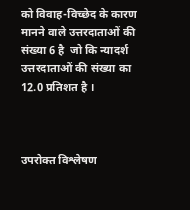को विवाह-विच्छेद के कारण  मानने वाले उत्तरदाताओं की संख्या 6 है  जो कि न्यादर्श उत्तरदाताओं की संख्या का 12.0 प्रतिशत है ।



उपरोक्त विश्लेषण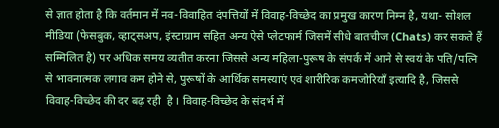से ज्ञात होता है कि वर्तमान में नव-विवाहित दंपत्तियों में विवाह-विच्छेद का प्रमुख कारण निम्न है, यथा- सोशल मीडिया (फेसबुक, व्हाट्सअप, इंस्टाग्राम सहित अन्य ऐसे प्लेटफार्म जिसमें सीधे बातचीज (Chats) कर सकते हैं सम्मिलित है) पर अधिक समय व्यतीत करना जिससे अन्य महिला-पुरूष के संपर्क में आने से स्वयं के पति/पत्नि से भावनात्मक लगाव कम होने से, पुरूषों के आर्थिक समस्याएं एवं शारीरिक कमजोरियाँ इत्यादि है, जिससे विवाह-विच्छेद की दर बढ़ रही  है । विवाह-विच्छेद के संदर्भ में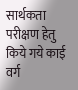सार्थकता परीक्षण हेतु किये गये काई वर्ग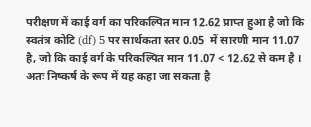परीक्षण में काई वर्ग का परिकल्पित मान 12.62 प्राप्त हुआ है जो कि स्वतंत्र कोटि (df) 5 पर सार्थकता स्तर 0.05  में सारणी मान 11.07 है, जो कि काई वर्ग के परिकल्पित मान 11.07 < 12.62 से कम है । अतः निष्कर्ष के रूप में यह कहा जा सकता है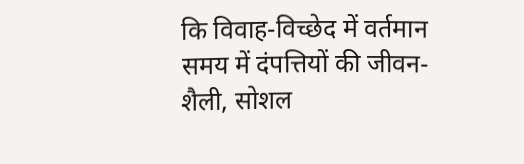कि विवाह-विच्छेद में वर्तमान समय में दंपत्तियों की जीवन-शैली, सोशल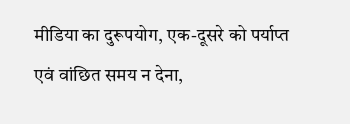मीडिया का दुरूपयोग, एक-दूसरे को पर्याप्त एवं वांछित समय न देना,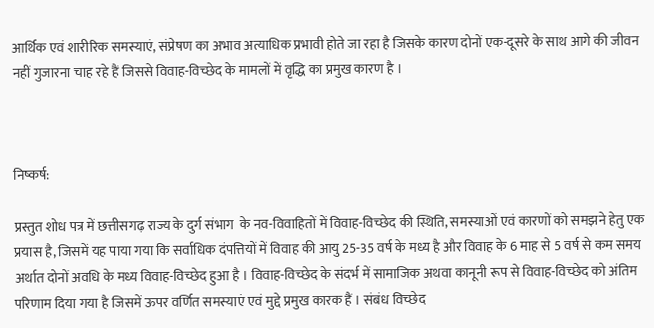आर्थिक एवं शारीरिक समस्याएं, संप्रेषण का अभाव अत्याधिक प्रभावी होते जा रहा है जिसके कारण दोनों एक-दूसरे के साथ आगे की जीवन नहीं गुजारना चाह रहे हैं जिससे विवाह-विच्छेद के मामलों में वृद्धि का प्रमुख कारण है ।



निष्कर्ष:

प्रस्तुत शोध पत्र में छत्तीसगढ़ राज्य के दुर्ग संभाग  के नव-विवाहितों में विवाह-विच्छेद की स्थिति, समस्याओं एवं कारणों को समझने हेतु एक प्रयास है, जिसमें यह पाया गया कि सर्वाधिक दंपत्तियों में विवाह की आयु 25-35 वर्ष के मध्य है और विवाह के 6 माह से 5 वर्ष से कम समय अर्थात दोनों अवधि के मध्य विवाह-विच्छेद हुआ है । विवाह-विच्छेद के संदर्भ में सामाजिक अथवा कानूनी रूप से विवाह-विच्छेद को अंतिम परिणाम दिया गया है जिसमें ऊपर वर्णित समस्याएं एवं मुद्दे प्रमुख कारक हैं । संबंध विच्छेद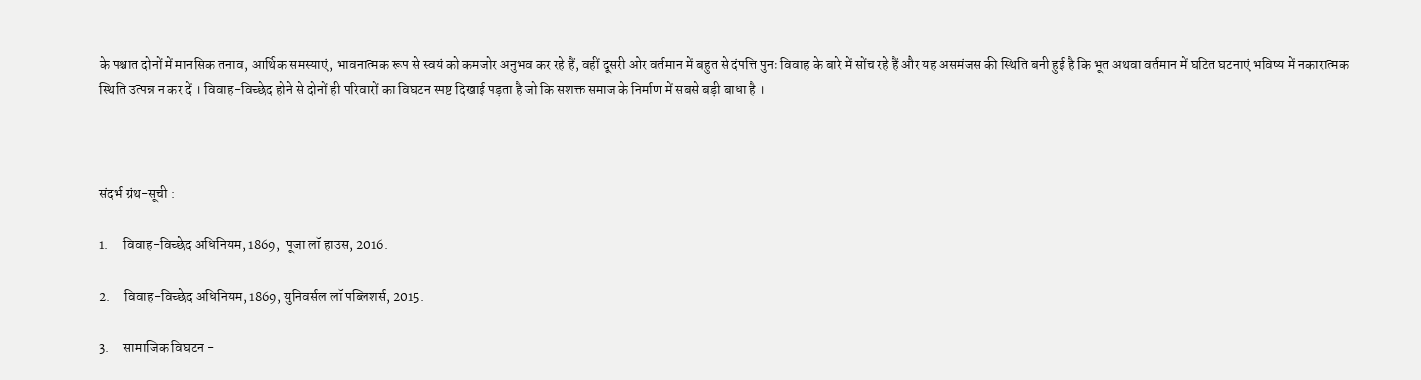के पश्चात दोनों में मानसिक तनाव, आर्थिक समस्याएं, भावनात्मक रूप से स्वयं को कमजोर अनुभव कर रहे हैं, वहीं दूसरी ओर वर्तमान में बहुत से दंपत्ति पुनः विवाह के बारे में सोंच रहे हैं और यह असमंजस की स्थिति बनी हुई है कि भूत अथवा वर्तमान में घटित घटनाएं भविष्य में नकारात्मक स्थिति उत्पन्न न कर दें । विवाह-विच्छेद होने से दोनों ही परिवारों का विघटन स्पष्ट दिखाई पड़ता है जो कि सशक्त समाज के निर्माण में सबसे बड़ी बाधा है ।



संदर्भ ग्रंथ-सूची :

1.     विवाह-विच्छेद अधिनियम, 1869,  पूजा लॉ हाउस, 2016.

2.     विवाह-विच्छेद अधिनियम, 1869, युनिवर्सल लॉ पब्लिशर्स, 2015.

3.     सामाजिक विघटन -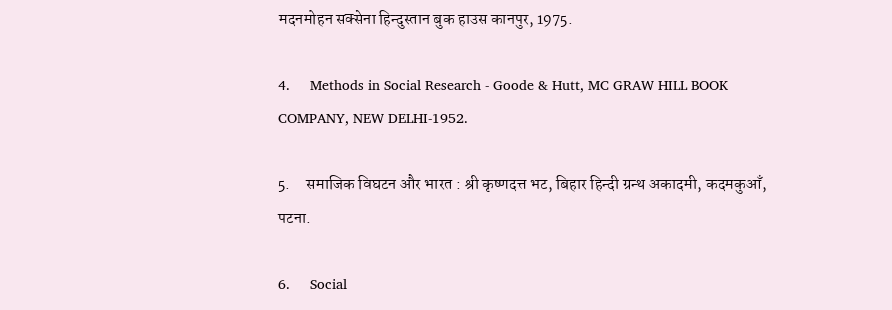मदनमोहन सक्सेना हिन्दुस्तान बुक हाउस कानपुर, 1975.

4.     Methods in Social Research - Goode & Hutt, MC GRAW HILL BOOK COMPANY, NEW DELHI-1952.

5.     समाजिक विघटन और भारत : श्री कृष्णदत्त भट, बिहार हिन्दी ग्रन्थ अकादमी, कदमकुआँ, पटना.

6.     Social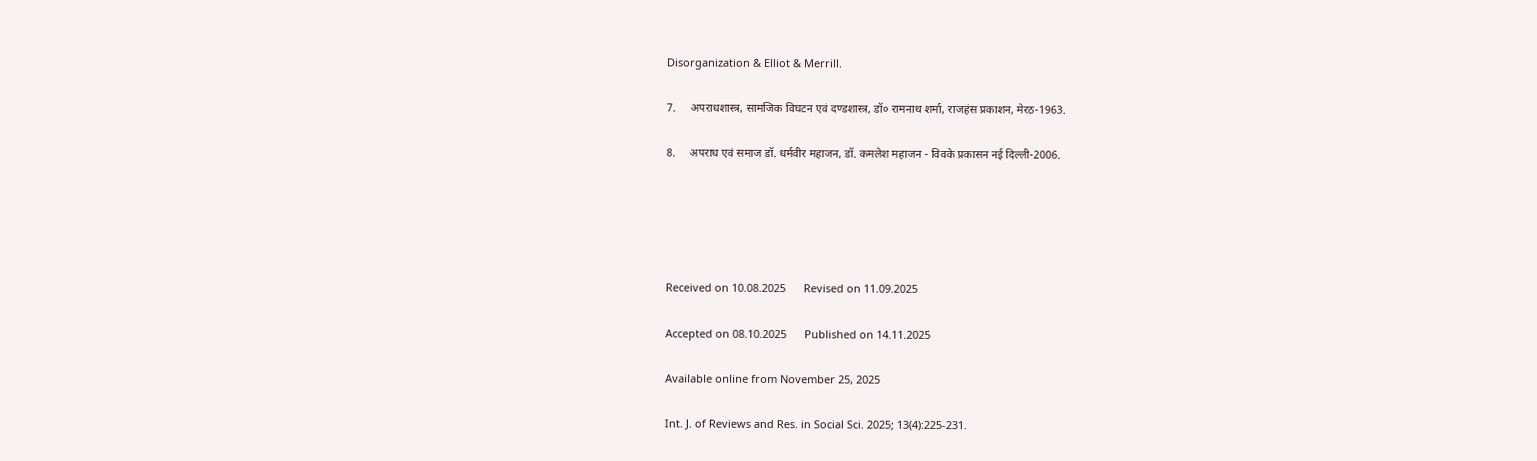Disorganization & Elliot & Merrill.

7.     अपराधशास्त्र, सामजिक विघटन एवं दण्डशास्त्र, डॉ० रामनाथ शर्मा, राजहंस प्रकाशन, मेरठ-1963.

8.     अपराध एवं समाज डॉ. धर्मवीर महाजन, डॉ. कमलेश महाजन - विवके प्रकासन नई दिल्ली-2006.





Received on 10.08.2025      Revised on 11.09.2025

Accepted on 08.10.2025      Published on 14.11.2025

Available online from November 25, 2025

Int. J. of Reviews and Res. in Social Sci. 2025; 13(4):225-231.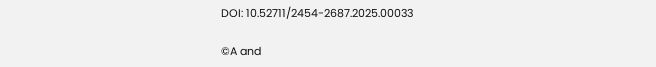DOI: 10.52711/2454-2687.2025.00033

©A and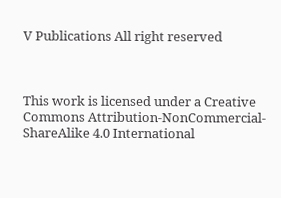V Publications All right reserved



This work is licensed under a Creative Commons Attribution-NonCommercial-ShareAlike 4.0 International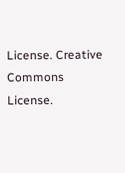License. Creative Commons License.